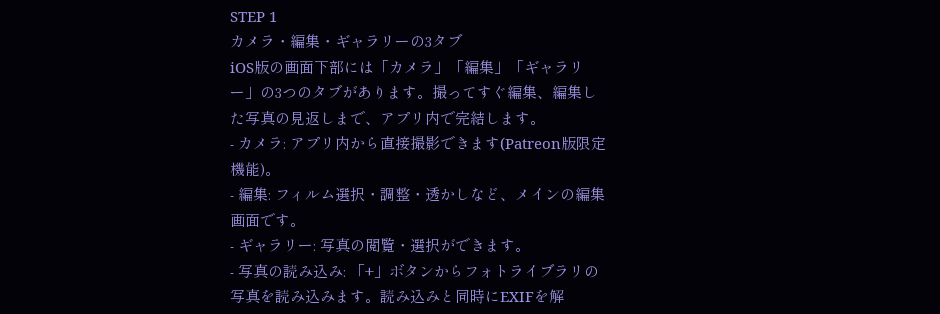STEP 1
カメラ・編集・ギャラリーの3タブ
iOS版の画面下部には「カメラ」「編集」「ギャラリー」の3つのタブがあります。撮ってすぐ編集、編集した写真の見返しまで、アプリ内で完結します。
- カメラ: アプリ内から直接撮影できます(Patreon版限定機能)。
- 編集: フィルム選択・調整・透かしなど、メインの編集画面です。
- ギャラリー: 写真の閲覧・選択ができます。
- 写真の読み込み: 「+」ボタンからフォトライブラリの写真を読み込みます。読み込みと同時にEXIFを解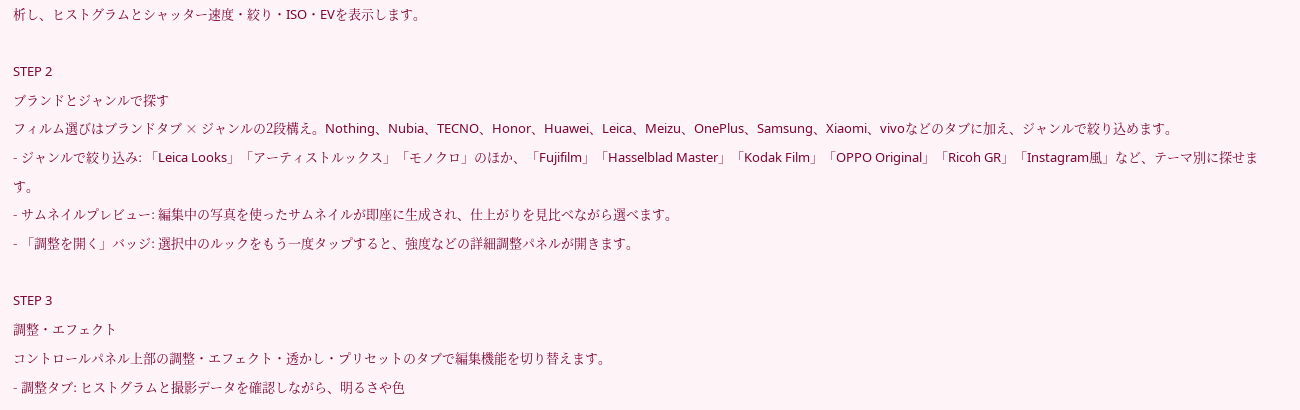析し、ヒストグラムとシャッター速度・絞り・ISO・EVを表示します。

STEP 2
ブランドとジャンルで探す
フィルム選びはブランドタブ × ジャンルの2段構え。Nothing、Nubia、TECNO、Honor、Huawei、Leica、Meizu、OnePlus、Samsung、Xiaomi、vivoなどのタブに加え、ジャンルで絞り込めます。
- ジャンルで絞り込み: 「Leica Looks」「アーティストルックス」「モノクロ」のほか、「Fujifilm」「Hasselblad Master」「Kodak Film」「OPPO Original」「Ricoh GR」「Instagram風」など、テーマ別に探せます。
- サムネイルプレビュー: 編集中の写真を使ったサムネイルが即座に生成され、仕上がりを見比べながら選べます。
- 「調整を開く」バッジ: 選択中のルックをもう一度タップすると、強度などの詳細調整パネルが開きます。

STEP 3
調整・エフェクト
コントロールパネル上部の調整・エフェクト・透かし・プリセットのタブで編集機能を切り替えます。
- 調整タブ: ヒストグラムと撮影データを確認しながら、明るさや色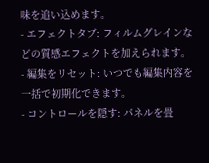味を追い込めます。
- エフェクトタブ: フィルムグレインなどの質感エフェクトを加えられます。
- 編集をリセット: いつでも編集内容を一括で初期化できます。
- コントロールを隠す: パネルを畳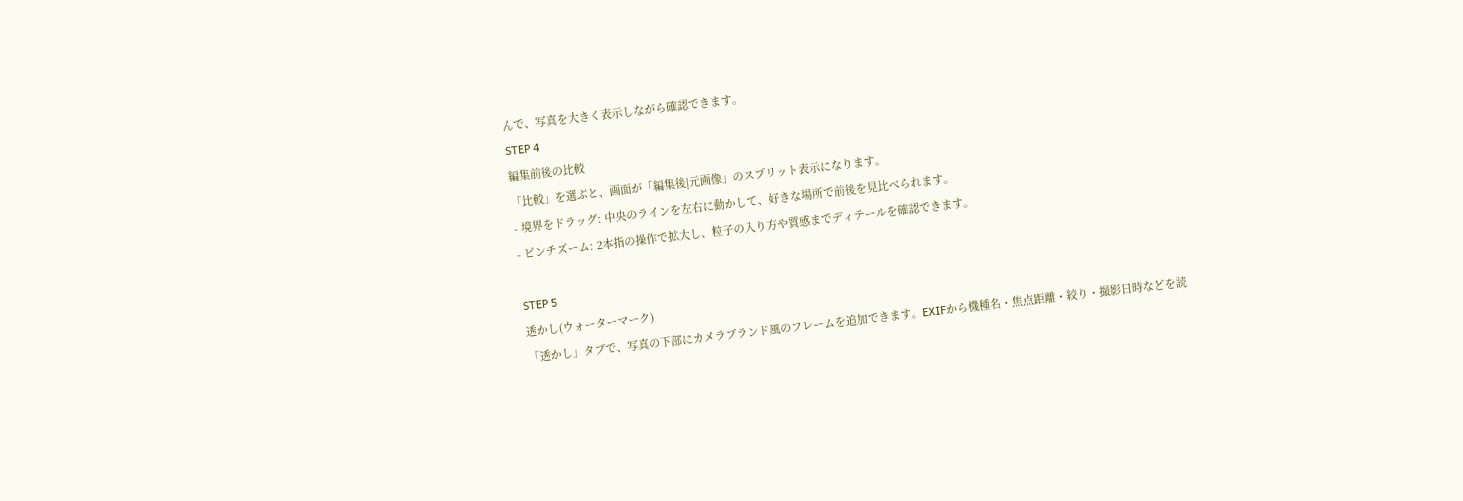んで、写真を大きく表示しながら確認できます。
STEP 4
編集前後の比較
「比較」を選ぶと、画面が「編集後|元画像」のスプリット表示になります。
- 境界をドラッグ: 中央のラインを左右に動かして、好きな場所で前後を見比べられます。
- ピンチズーム: 2本指の操作で拡大し、粒子の入り方や質感までディテールを確認できます。

STEP 5
透かし(ウォーターマーク)
「透かし」タブで、写真の下部にカメラブランド風のフレームを追加できます。EXIFから機種名・焦点距離・絞り・撮影日時などを読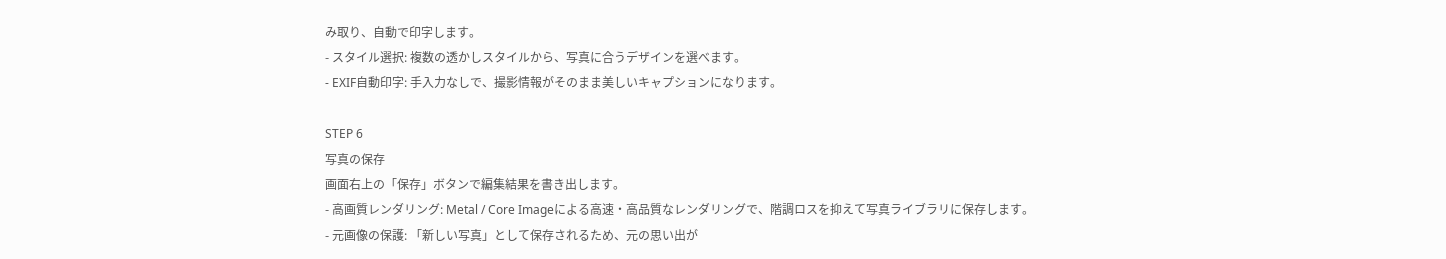み取り、自動で印字します。
- スタイル選択: 複数の透かしスタイルから、写真に合うデザインを選べます。
- EXIF自動印字: 手入力なしで、撮影情報がそのまま美しいキャプションになります。

STEP 6
写真の保存
画面右上の「保存」ボタンで編集結果を書き出します。
- 高画質レンダリング: Metal / Core Imageによる高速・高品質なレンダリングで、階調ロスを抑えて写真ライブラリに保存します。
- 元画像の保護: 「新しい写真」として保存されるため、元の思い出が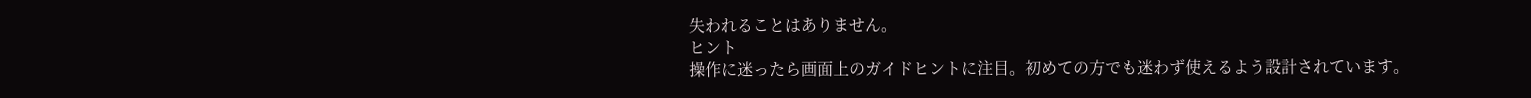失われることはありません。
ヒント
操作に迷ったら画面上のガイドヒントに注目。初めての方でも迷わず使えるよう設計されています。